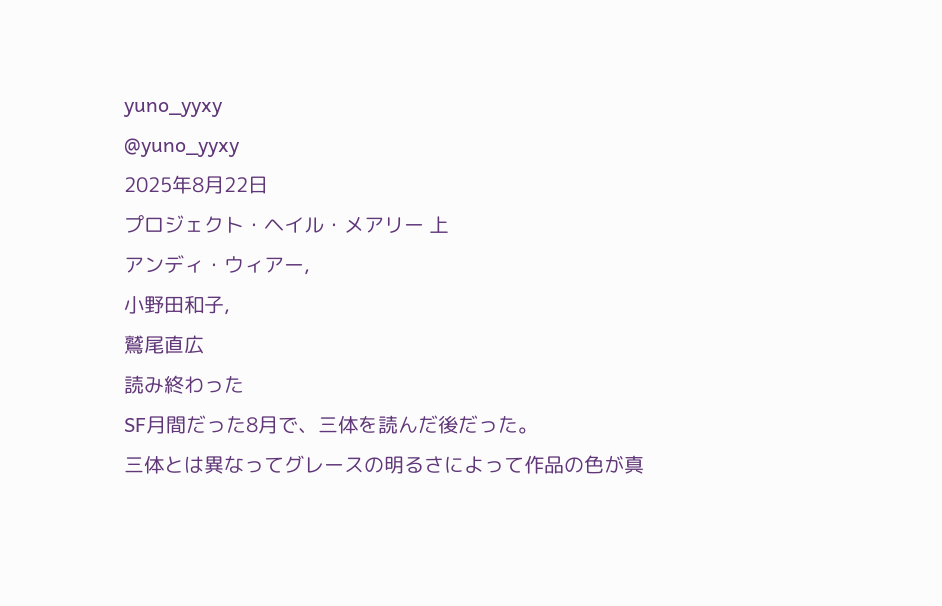yuno_yyxy
@yuno_yyxy
2025年8月22日
プロジェクト・ヘイル・メアリー 上
アンディ・ウィアー,
小野田和子,
鷲尾直広
読み終わった
SF月間だった8月で、三体を読んだ後だった。
三体とは異なってグレースの明るさによって作品の色が真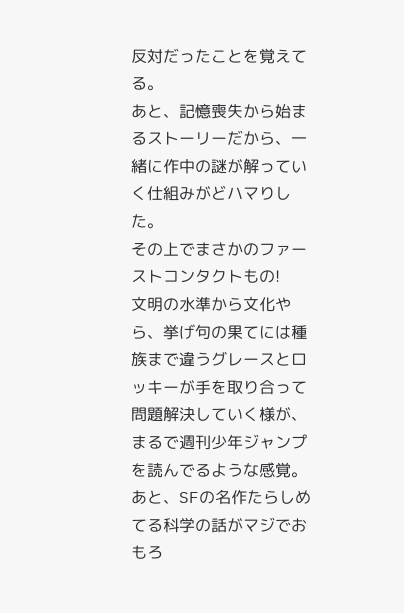反対だったことを覚えてる。
あと、記憶喪失から始まるストーリーだから、一緒に作中の謎が解っていく仕組みがどハマりした。
その上でまさかのファーストコンタクトもの!
文明の水準から文化やら、挙げ句の果てには種族まで違うグレースとロッキーが手を取り合って問題解決していく様が、まるで週刊少年ジャンプを読んでるような感覚。
あと、SFの名作たらしめてる科学の話がマジでおもろ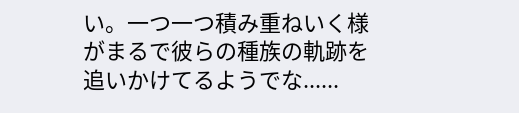い。一つ一つ積み重ねいく様がまるで彼らの種族の軌跡を追いかけてるようでな......